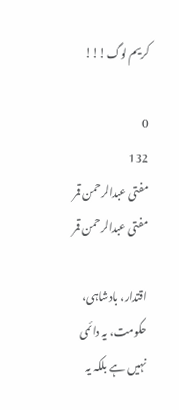کریم لوگ!!!

0
132
مفتی عبدالرحمن قمر
مفتی عبدالرحمن قمر

اقتدار، بادشاہی، حکومت، یہ دائمی نہیں ہے بلکہ یہ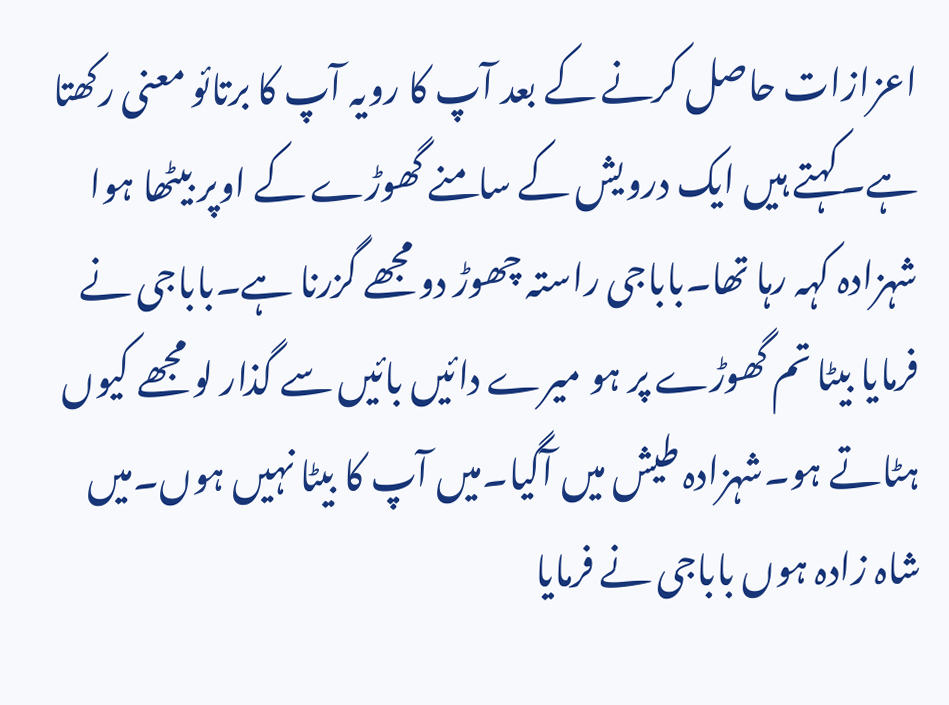اعزازات حاصل کرنے کے بعد آپ کا رویہ آپ کا برتائو معنی رکھتا ہے۔کہتے ہیں ایک درویش کے سامنے گھوڑے کے اوپر بیٹھا ہوا شہزادہ کہہ رہا تھا۔باباجی راستہ چھوڑ دو مجھے گزرنا ہے۔باباجی نے فرمایا بیٹا تم گھوڑے پر ہو میرے دائیں بائیں سے گذار لو مجھے کیوں ہٹاتے ہو۔شہزادہ طیش میں آگیا۔میں آپ کا بیٹا نہیں ہوں۔میں شاہ زادہ ہوں باباجی نے فرمایا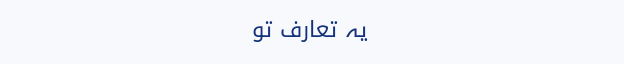یہ تعارف تو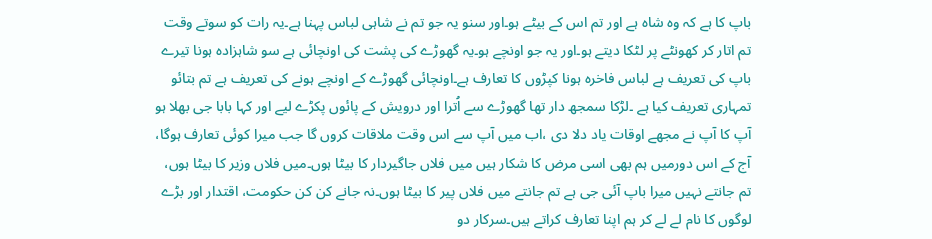باپ کا ہے کہ وہ شاہ ہے اور تم اس کے بیٹے ہو۔اور سنو یہ جو تم نے شاہی لباس پہنا ہے۔یہ رات کو سوتے وقت تم اتار کر کھونٹے پر لٹکا دیتے ہو۔اور یہ جو اونچے ہو۔یہ گھوڑے کی پشت کی اونچائی ہے سو شاہزادہ ہونا تیرے باپ کی تعریف ہے لباس فاخرہ ہونا کپڑوں کا تعارف ہے۔اونچائی گھوڑے کے اونچے ہونے کی تعریف ہے تم بتائو تمہاری تعریف کیا ہے ۔لڑکا سمجھ دار تھا گھوڑے سے اُترا اور درویش کے پائوں پکڑے لیے اور کہا بابا جی بھلا ہو آپ کا آپ نے مجھے اوقات یاد دلا دی ،اب میں آپ سے اس وقت ملاقات کروں گا جب میرا کوئی تعارف ہوگا، آج کے اس دورمیں ہم بھی اسی مرض کا شکار ہیں میں فلاں جاگیردار کا بیٹا ہوں۔میں فلاں وزیر کا بیٹا ہوں، تم جانتے نہیں میرا باپ آئی جی ہے تم جانتے میں فلاں پیر کا بیٹا ہوں۔نہ جانے کن کن حکومت، اقتدار اور بڑے لوگوں کا نام لے لے کر ہم اپنا تعارف کراتے ہیں۔سرکار دو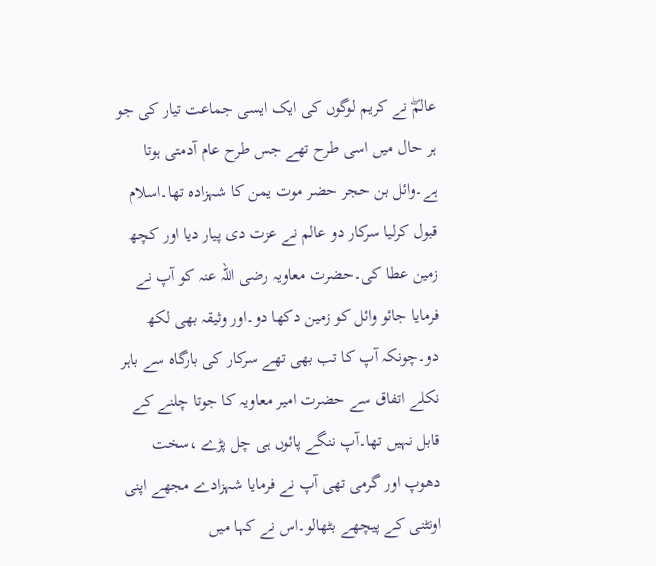عالمۖ نے کریم لوگوں کی ایک ایسی جماعت تیار کی جو ہر حال میں اسی طرح تھے جس طرح عام آدمتی ہوتا ہے۔وائل بن حجر حضر موت یمن کا شہزادہ تھا۔اسلام قبول کرلیا سرکار دو عالم نے عزت دی پیار دیا اور کچھ زمین عطا کی۔حضرت معاویہ رضی اللہ عنہ کو آپ نے فرمایا جائو وائل کو زمین دکھا دو۔اور وثیقہ بھی لکھ دو۔چونکہ آپ کا تب بھی تھے سرکار کی بارگاہ سے باہر نکلے اتفاق سے حضرت امیر معاویہ کا جوتا چلنے کے قابل نہیں تھا۔آپ ننگے پائوں ہی چل پڑے ،سخت دھوپ اور گرمی تھی آپ نے فرمایا شہزادے مجھے اپنی اونٹنی کے پیچھے بٹھالو۔اس نے کہا میں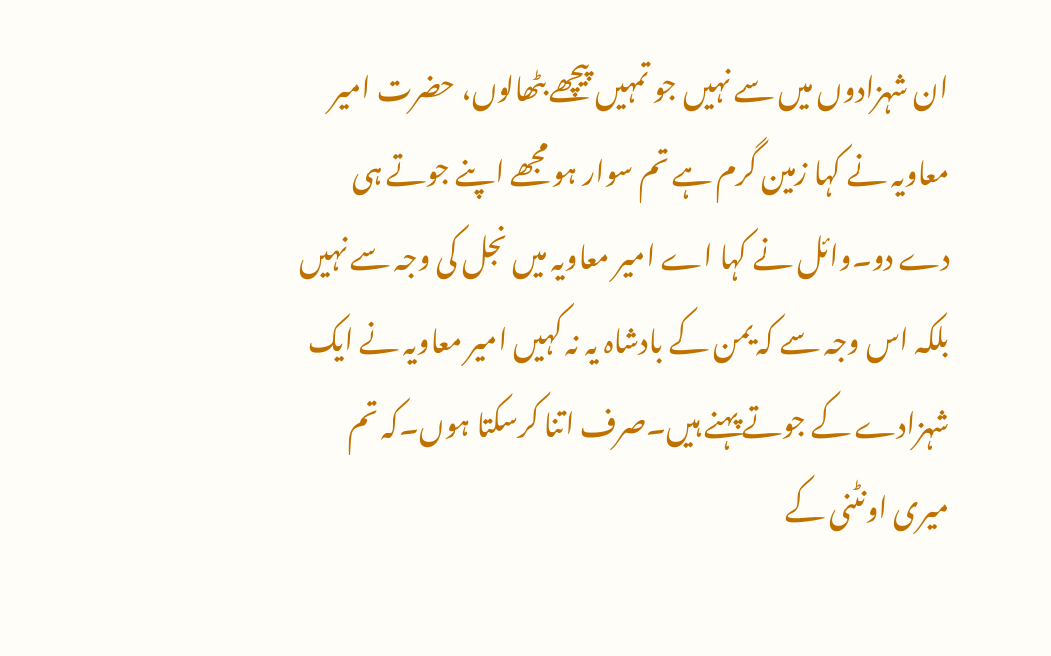ان شہزادوں میں سے نہیں جو تمہیں پیچھے بٹھالوں، حضرت امیر معاویہ نے کہا زمین گرم ہے تم سوار ہو مجھے اپنے جوتے ہی دے دو۔وائل نے کہا اے امیر معاویہ میں نجل کی وجہ سے نہیں بلکہ اس وجہ سے کہ یمن کے بادشاہ یہ نہ کہیں امیر معاویہ نے ایک شہزادے کے جوتے پہنے ہیں۔صرف اتنا کرسکتا ہوں۔کہ تم میری اونٹنی کے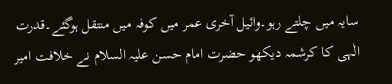سایہ میں چلتے رہو۔وائیل آخری عمر میں کوفہ میں منتقل ہوگئے۔قدرت الٰہی کا کرشمہ دیکھو حضرت امام حسن علیہ السلام نے خلافت امیر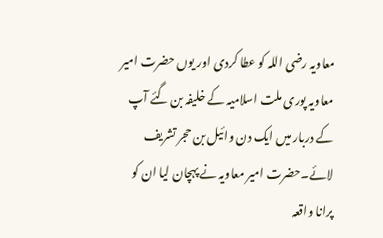معاویہ رضی اللہ کو عطا کردی اور یوں حضرت امیر معاویہ پوری ملت اسلامیہ کے خلیفہ بن گئے آپ کے دربار میں ایک دن وائیل بن حجر تشریف لائے۔حضرت امیر معاویہ نے پہچان لیا ان کو پرانا واقعہ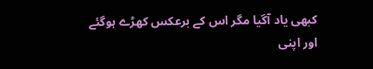کبھی یاد آگیا مگر اس کے برعکس کھڑے ہوگئے اور اپنی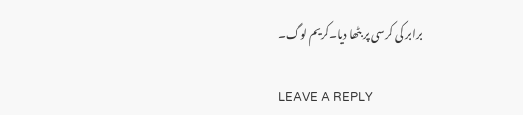برابر کی کرسی پر بٹھا دیا۔کریم لوگ۔

LEAVE A REPLY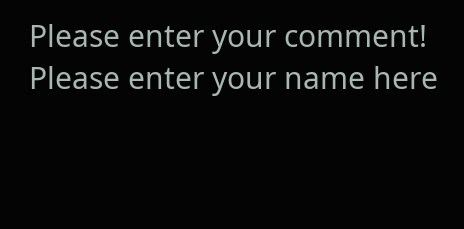Please enter your comment!
Please enter your name here